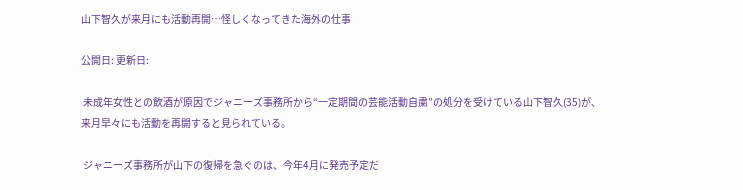山下智久が来月にも活動再開…怪しくなってきた海外の仕事

公開日: 更新日:

 未成年女性との飲酒が原因でジャニーズ事務所から“一定期間の芸能活動自粛”の処分を受けている山下智久(35)が、来月早々にも活動を再開すると見られている。

 ジャニーズ事務所が山下の復帰を急ぐのは、今年4月に発売予定だ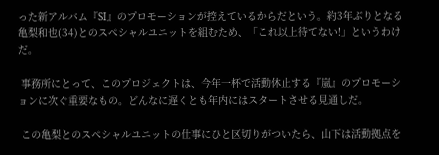った新アルバム『SI』のプロモーションが控えているからだという。約3年ぶりとなる亀梨和也(34)とのスペシャルユニットを組むため、「これ以上待てない!」というわけだ。

 事務所にとって、このプロジェクトは、今年一杯で活動休止する『嵐』のプロモーションに次ぐ重要なもの。どんなに遅くとも年内にはスタートさせる見通しだ。

 この亀梨とのスペシャルユニットの仕事にひと区切りがついたら、山下は活動拠点を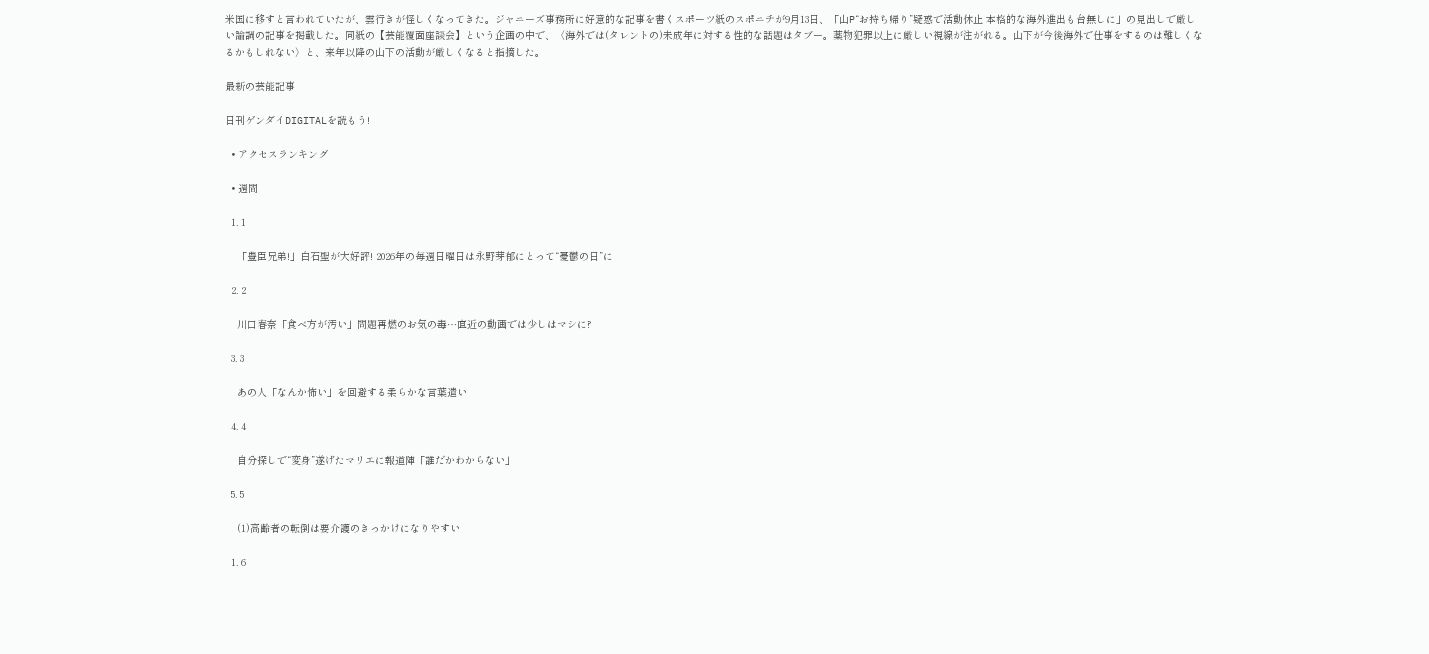米国に移すと言われていたが、雲行きが怪しくなってきた。ジャニーズ事務所に好意的な記事を書くスポーツ紙のスポニチが9月13日、「山P“お持ち帰り”疑惑で活動休止 本格的な海外進出も台無しに」の見出しで厳しい論調の記事を掲載した。同紙の【芸能覆面座談会】という企画の中で、〈海外では(タレントの)未成年に対する性的な話題はタブー。薬物犯罪以上に厳しい視線が注がれる。山下が今後海外で仕事をするのは難しくなるかもしれない〉と、来年以降の山下の活動が厳しくなると指摘した。

最新の芸能記事

日刊ゲンダイDIGITALを読もう!

  • アクセスランキング

  • 週間

  1. 1

    「豊臣兄弟!」白石聖が大好評! 2026年の毎週日曜日は永野芽郁にとって“憂鬱の日”に

  2. 2

    川口春奈「食べ方が汚い」問題再燃のお気の毒…直近の動画では少しはマシに?

  3. 3

    あの人「なんか怖い」を回避する柔らかな言葉遣い

  4. 4

    自分探しで“変身”遂げたマリエに報道陣「誰だかわからない」

  5. 5

    (1)高齢者の転倒は要介護のきっかけになりやすい

  1. 6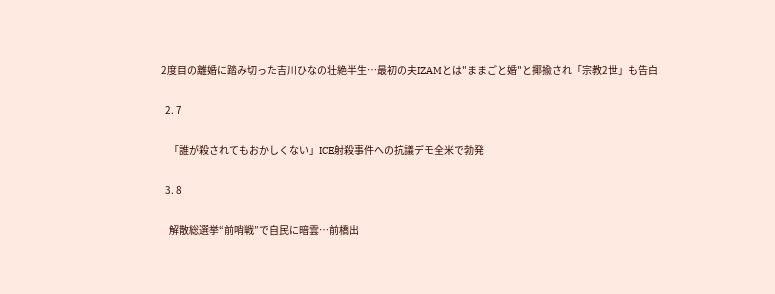2度目の離婚に踏み切った吉川ひなの壮絶半生…最初の夫IZAMとは"ままごと婚"と揶揄され「宗教2世」も告白

  2. 7

    「誰が殺されてもおかしくない」ICE射殺事件への抗議デモ全米で勃発

  3. 8

    解散総選挙“前哨戦”で自民に暗雲…前橋出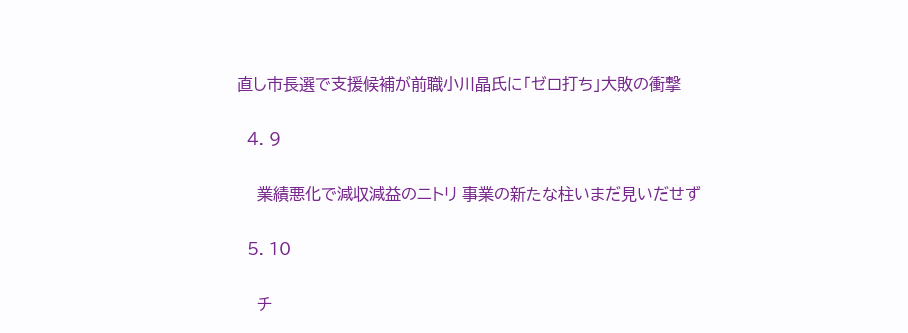直し市長選で支援候補が前職小川晶氏に「ゼロ打ち」大敗の衝撃

  4. 9

    業績悪化で減収減益のニトリ 事業の新たな柱いまだ見いだせず

  5. 10

    チ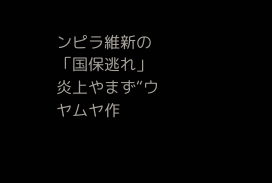ンピラ維新の「国保逃れ」炎上やまず“ウヤムヤ作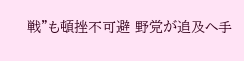戦”も頓挫不可避 野党が追及へ手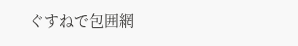ぐすねで包囲網